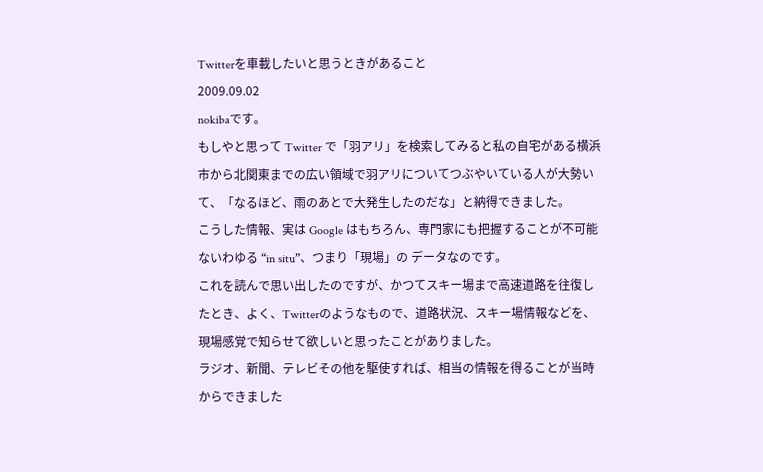Twitterを車載したいと思うときがあること
2009.09.02
nokibaです。
もしやと思って Twitter で「羽アリ」を検索してみると私の自宅がある横浜市から北関東までの広い領域で羽アリについてつぶやいている人が大勢いて、「なるほど、雨のあとで大発生したのだな」と納得できました。
こうした情報、実は Google はもちろん、専門家にも把握することが不可能ないわゆる “in situ”、つまり「現場」の データなのです。
これを読んで思い出したのですが、かつてスキー場まで高速道路を往復したとき、よく、Twitterのようなもので、道路状況、スキー場情報などを、現場感覚で知らせて欲しいと思ったことがありました。
ラジオ、新聞、テレビその他を駆使すれば、相当の情報を得ることが当時からできました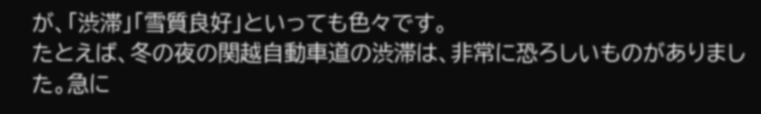が、「渋滞」「雪質良好」といっても色々です。
たとえば、冬の夜の関越自動車道の渋滞は、非常に恐ろしいものがありました。急に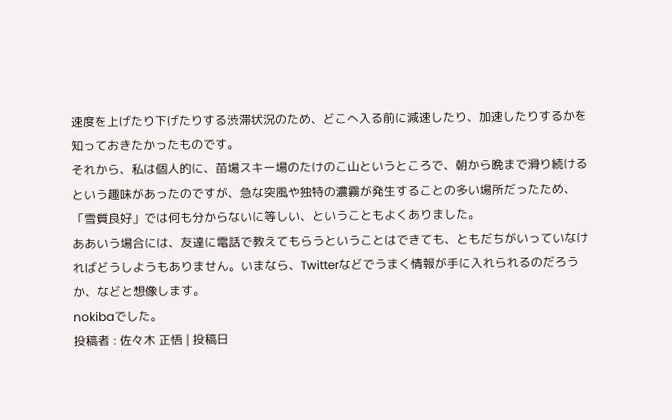速度を上げたり下げたりする渋滞状況のため、どこへ入る前に減速したり、加速したりするかを知っておきたかったものです。
それから、私は個人的に、苗場スキー場のたけのこ山というところで、朝から晩まで滑り続けるという趣味があったのですが、急な突風や独特の濃霧が発生することの多い場所だったため、「雪質良好」では何も分からないに等しい、ということもよくありました。
ああいう場合には、友達に電話で教えてもらうということはできても、ともだちがいっていなければどうしようもありません。いまなら、Twitterなどでうまく情報が手に入れられるのだろうか、などと想像します。
nokibaでした。
投稿者 : 佐々木 正悟 | 投稿日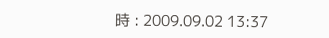時 : 2009.09.02 13:37